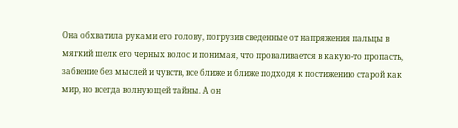Она обхватила руками его голову, погрузив сведенные от напряжения пальцы в мягкий шелк его черных волос и понимая, что проваливается в какую-то пропасть, забвение без мыслей и чувств, все ближе и ближе подходя к постижению старой как мир, но всегда волнующей тайны. А он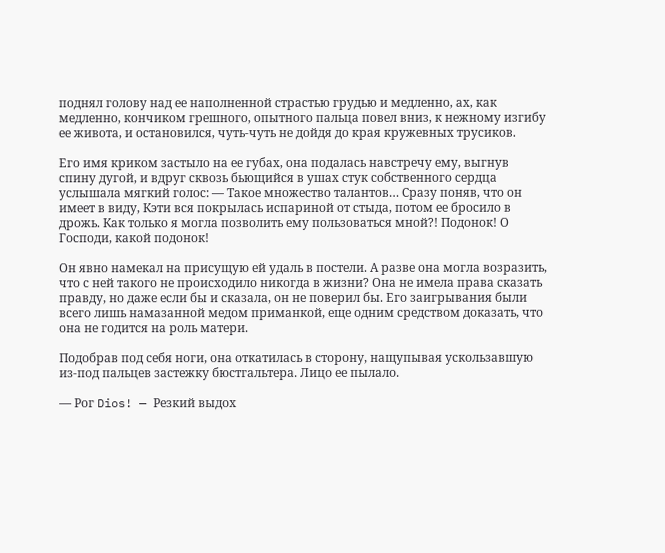поднял голову над ее наполненной страстью грудью и медленно, ах, как медленно, кончиком грешного, опытного пальца повел вниз, к нежному изгибу ее живота, и остановился, чуть-чуть не дойдя до края кружевных трусиков.

Его имя криком застыло на ее губах, она подалась навстречу ему, выгнув спину дугой, и вдруг сквозь бьющийся в ушах стук собственного сердца услышала мягкий голос: — Такое множество талантов… Сразу поняв, что он имеет в виду, Кэти вся покрылась испариной от стыда, потом ее бросило в дрожь. Как только я могла позволить ему пользоваться мной?! Подонок! О Господи, какой подонок!

Он явно намекал на присущую ей удаль в постели. А разве она могла возразить, что с ней такого не происходило никогда в жизни? Она не имела права сказать правду, но даже если бы и сказала, он не поверил бы. Его заигрывания были всего лишь намазанной медом приманкой, еще одним средством доказать, что она не годится на роль матери.

Подобрав под себя ноги, она откатилась в сторону, нащупывая ускользавшую из-под пальцев застежку бюстгальтера. Лицо ее пылало.

— Рог Dios! — Резкий выдох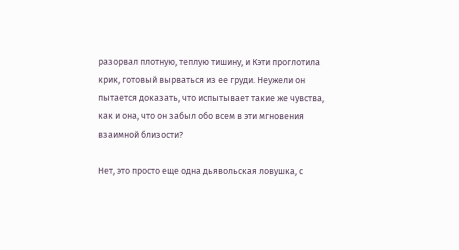разорвал плотную, теплую тишину, и Кэти проглотила крик, готовый вырваться из ее груди. Неужели он пытается доказать, что испытывает такие же чувства, как и она, что он забыл обо всем в эти мгновения взаимной близости?

Нет, это просто еще одна дьявольская ловушка, с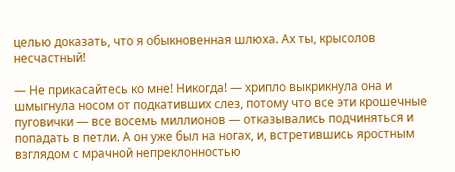целью доказать, что я обыкновенная шлюха. Ах ты, крысолов несчастный!

— Не прикасайтесь ко мне! Никогда! — хрипло выкрикнула она и шмыгнула носом от подкативших слез, потому что все эти крошечные пуговички — все восемь миллионов — отказывались подчиняться и попадать в петли. А он уже был на ногах, и, встретившись яростным взглядом с мрачной непреклонностью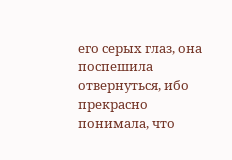его серых глаз, она поспешила отвернуться, ибо прекрасно понимала, что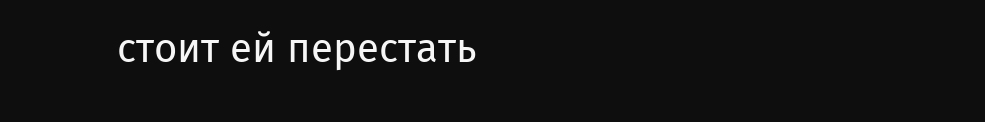стоит ей перестать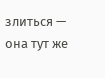злиться — она тут же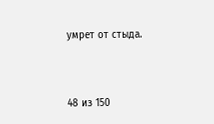умрет от стыда.



48 из 150